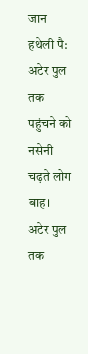जान हथेली पै: अटेर पुल तक पहुंचने को नसेनी चढ़ते लोग
बाह। अटेर पुल तक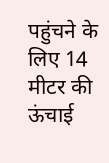पहुंचने के लिए 14 मीटर की ऊंचाई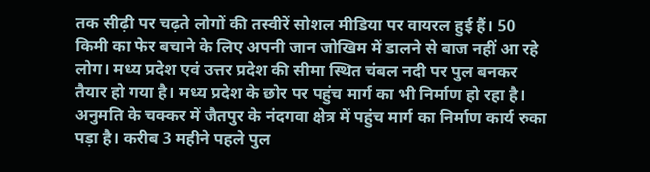तक सीढ़ी पर चढ़ते लोगों की तस्वीरें सोशल मीडिया पर वायरल हुई हैं। 50 किमी का फेर बचाने के लिए अपनी जान जोखिम में डालने से बाज नहीं आ रहे लोग। मध्य प्रदेश एवं उत्तर प्रदेश की सीमा स्थित चंबल नदी पर पुल बनकर तैयार हो गया है। मध्य प्रदेश के छोर पर पहुंच मार्ग का भी निर्माण हो रहा है। अनुमति के चक्कर में जैतपुर के नंदगवा क्षेत्र में पहुंच मार्ग का निर्माण कार्य रुका पड़ा है। करीब 3 महीने पहले पुल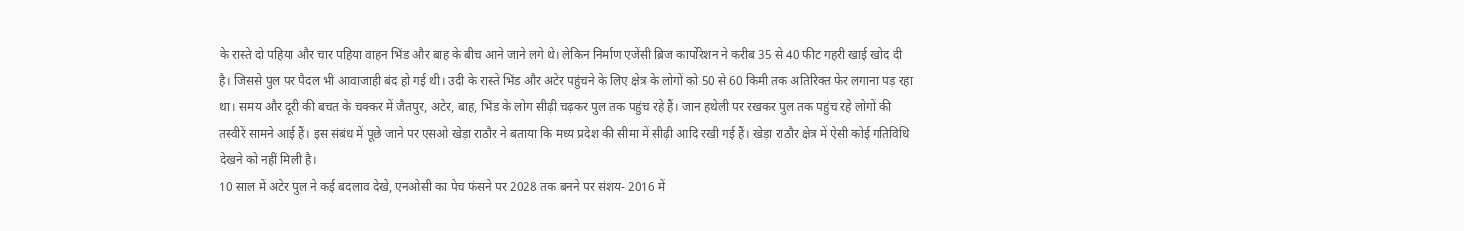के रास्ते दो पहिया और चार पहिया वाहन भिंड और बाह के बीच आने जाने लगे थे। लेकिन निर्माण एजेंसी ब्रिज कार्पोरेशन ने करीब 35 से 40 फीट गहरी खाई खोद दी है। जिससे पुल पर पैदल भी आवाजाही बंद हो गई थी। उदी के रास्ते भिंड और अटेर पहुंचने के लिए क्षेत्र के लोगों को 50 से 60 किमी तक अतिरिक्त फेर लगाना पड़ रहा था। समय और दूरी की बचत के चक्कर में जैतपुर, अटेर, बाह, भिंड के लोग सीढ़ी चढ़कर पुल तक पहुंच रहे हैं। जान हथेली पर रखकर पुल तक पहुंच रहे लोगों की तस्वीरें सामने आई हैं। इस संबंध में पूछे जाने पर एसओ खेड़ा राठौर ने बताया कि मध्य प्रदेश की सीमा में सीढ़ी आदि रखी गई हैं। खेड़ा राठौर क्षेत्र में ऐसी कोई गतिविधि देखने को नहीं मिली है।
10 साल में अटेर पुल ने कई बदलाव देखे, एनओसी का पेच फंसने पर 2028 तक बनने पर संशय- 2016 में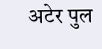अटेर पुल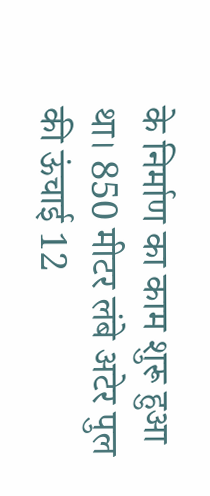के निर्माण का काम शुरू हुआ था। 850 मीटर लंबे अटेर पुल की ऊंचाई 12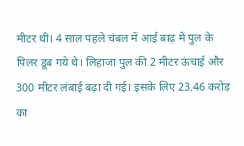मीटर थी। 4 साल पहले चंबल में आई बाढ़ में पुल के पिलर डूब गये थे। लिहाजा पुल की 2 मीटर ऊंचाई और 300 मीटर लंबाई बढ़ा दी गई। इसके लिए 23.46 करोड़ का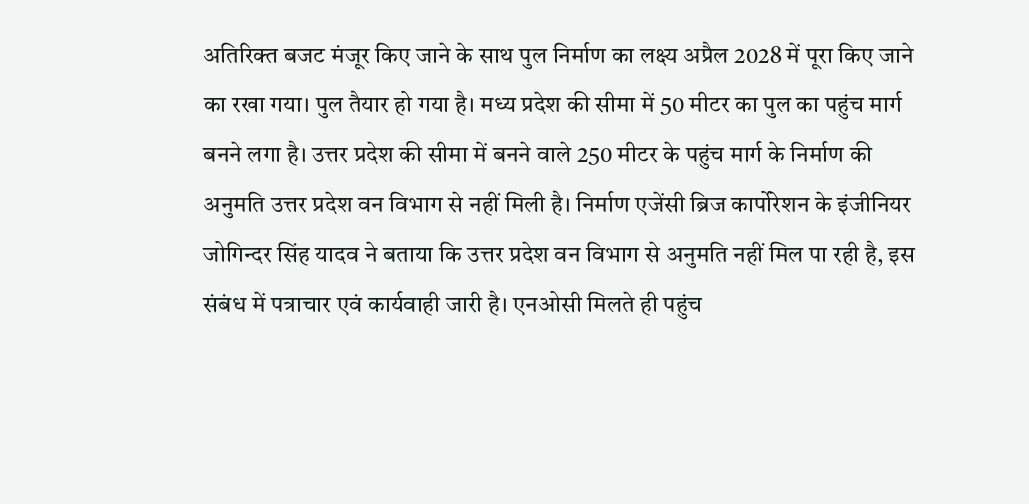अतिरिक्त बजट मंजूर किए जाने के साथ पुल निर्माण का लक्ष्य अप्रैल 2028 में पूरा किए जाने का रखा गया। पुल तैयार हो गया है। मध्य प्रदेश की सीमा में 50 मीटर का पुल का पहुंच मार्ग बनने लगा है। उत्तर प्रदेश की सीमा में बनने वाले 250 मीटर के पहुंच मार्ग के निर्माण की अनुमति उत्तर प्रदेश वन विभाग से नहीं मिली है। निर्माण एजेंसी ब्रिज कार्पोरेशन के इंजीनियर जोगिन्दर सिंह यादव ने बताया कि उत्तर प्रदेश वन विभाग से अनुमति नहीं मिल पा रही है, इस संबंध में पत्राचार एवं कार्यवाही जारी है। एनओसी मिलते ही पहुंच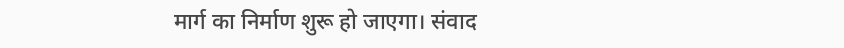मार्ग का निर्माण शुरू हो जाएगा। संवाद